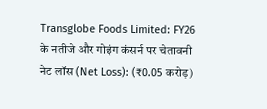Transglobe Foods Limited: FY26 के नतीजे और गोइंग कंसर्न पर चेतावनी
नेट लॉस (Net Loss): (₹0.05 करोड़)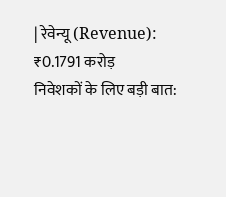| रेवेन्यू (Revenue): ₹0.1791 करोड़
निवेशकों के लिए बड़ी बात: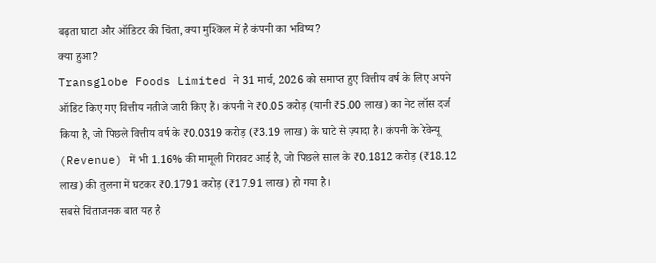बढ़ता घाटा और ऑडिटर की चिंता, क्या मुश्किल में है कंपनी का भविष्य?
क्या हुआ?
Transglobe Foods Limited ने 31 मार्च, 2026 को समाप्त हुए वित्तीय वर्ष के लिए अपने ऑडिट किए गए वित्तीय नतीजे जारी किए हैं। कंपनी ने ₹0.05 करोड़ (यानी ₹5.00 लाख) का नेट लॉस दर्ज किया है, जो पिछले वित्तीय वर्ष के ₹0.0319 करोड़ (₹3.19 लाख) के घाटे से ज़्यादा है। कंपनी के रेवेन्यू (Revenue) में भी 1.16% की मामूली गिरावट आई है, जो पिछले साल के ₹0.1812 करोड़ (₹18.12 लाख) की तुलना में घटकर ₹0.1791 करोड़ (₹17.91 लाख) हो गया है।
सबसे चिंताजनक बात यह है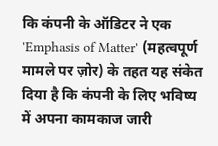कि कंपनी के ऑडिटर ने एक 'Emphasis of Matter' (महत्वपूर्ण मामले पर ज़ोर) के तहत यह संकेत दिया है कि कंपनी के लिए भविष्य में अपना कामकाज जारी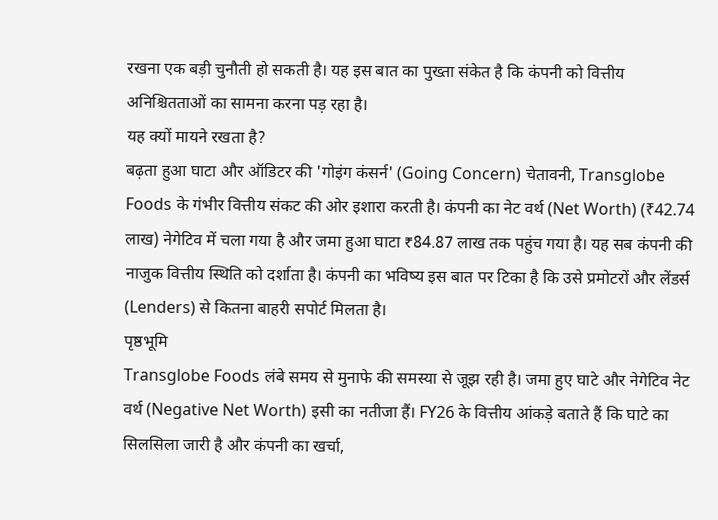रखना एक बड़ी चुनौती हो सकती है। यह इस बात का पुख्ता संकेत है कि कंपनी को वित्तीय अनिश्चितताओं का सामना करना पड़ रहा है।
यह क्यों मायने रखता है?
बढ़ता हुआ घाटा और ऑडिटर की 'गोइंग कंसर्न' (Going Concern) चेतावनी, Transglobe Foods के गंभीर वित्तीय संकट की ओर इशारा करती है। कंपनी का नेट वर्थ (Net Worth) (₹42.74 लाख) नेगेटिव में चला गया है और जमा हुआ घाटा ₹84.87 लाख तक पहुंच गया है। यह सब कंपनी की नाजुक वित्तीय स्थिति को दर्शाता है। कंपनी का भविष्य इस बात पर टिका है कि उसे प्रमोटरों और लेंडर्स (Lenders) से कितना बाहरी सपोर्ट मिलता है।
पृष्ठभूमि
Transglobe Foods लंबे समय से मुनाफे की समस्या से जूझ रही है। जमा हुए घाटे और नेगेटिव नेट वर्थ (Negative Net Worth) इसी का नतीजा हैं। FY26 के वित्तीय आंकड़े बताते हैं कि घाटे का सिलसिला जारी है और कंपनी का खर्चा,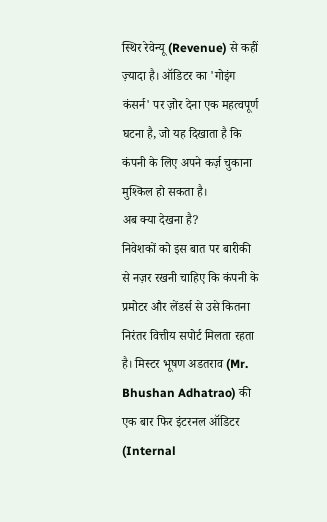स्थिर रेवेन्यू (Revenue) से कहीं ज़्यादा है। ऑडिटर का 'गोइंग कंसर्न' पर ज़ोर देना एक महत्वपूर्ण घटना है, जो यह दिखाता है कि कंपनी के लिए अपने कर्ज़ चुकाना मुश्किल हो सकता है।
अब क्या देखना है?
निवेशकों को इस बात पर बारीकी से नज़र रखनी चाहिए कि कंपनी के प्रमोटर और लेंडर्स से उसे कितना निरंतर वित्तीय सपोर्ट मिलता रहता है। मिस्टर भूषण अडतराव (Mr. Bhushan Adhatrao) की एक बार फिर इंटरनल ऑडिटर (Internal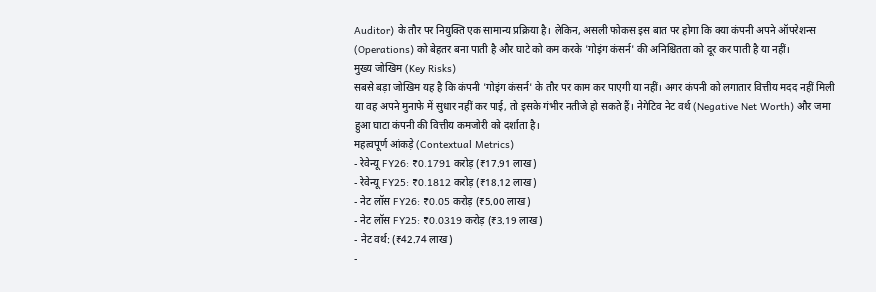Auditor) के तौर पर नियुक्ति एक सामान्य प्रक्रिया है। लेकिन, असली फोकस इस बात पर होगा कि क्या कंपनी अपने ऑपरेशन्स (Operations) को बेहतर बना पाती है और घाटे को कम करके 'गोइंग कंसर्न' की अनिश्चितता को दूर कर पाती है या नहीं।
मुख्य जोखिम (Key Risks)
सबसे बड़ा जोखिम यह है कि कंपनी 'गोइंग कंसर्न' के तौर पर काम कर पाएगी या नहीं। अगर कंपनी को लगातार वित्तीय मदद नहीं मिली या वह अपने मुनाफे में सुधार नहीं कर पाई, तो इसके गंभीर नतीजे हो सकते हैं। नेगेटिव नेट वर्थ (Negative Net Worth) और जमा हुआ घाटा कंपनी की वित्तीय कमजोरी को दर्शाता है।
महत्वपूर्ण आंकड़े (Contextual Metrics)
- रेवेन्यू FY26: ₹0.1791 करोड़ (₹17.91 लाख)
- रेवेन्यू FY25: ₹0.1812 करोड़ (₹18.12 लाख)
- नेट लॉस FY26: ₹0.05 करोड़ (₹5.00 लाख)
- नेट लॉस FY25: ₹0.0319 करोड़ (₹3.19 लाख)
- नेट वर्थ: (₹42.74 लाख)
-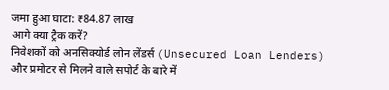जमा हुआ घाटा: ₹84.87 लाख
आगे क्या ट्रैक करें?
निवेशकों को अनसिक्योर्ड लोन लेंडर्स (Unsecured Loan Lenders) और प्रमोटर से मिलने वाले सपोर्ट के बारे में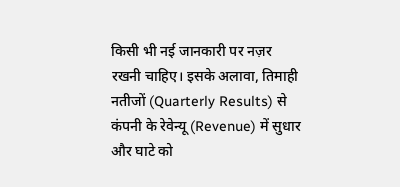किसी भी नई जानकारी पर नज़र रखनी चाहिए। इसके अलावा, तिमाही नतीजों (Quarterly Results) से कंपनी के रेवेन्यू (Revenue) में सुधार और घाटे को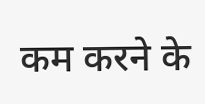कम करने के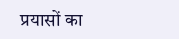प्रयासों का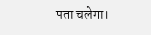पता चलेगा।